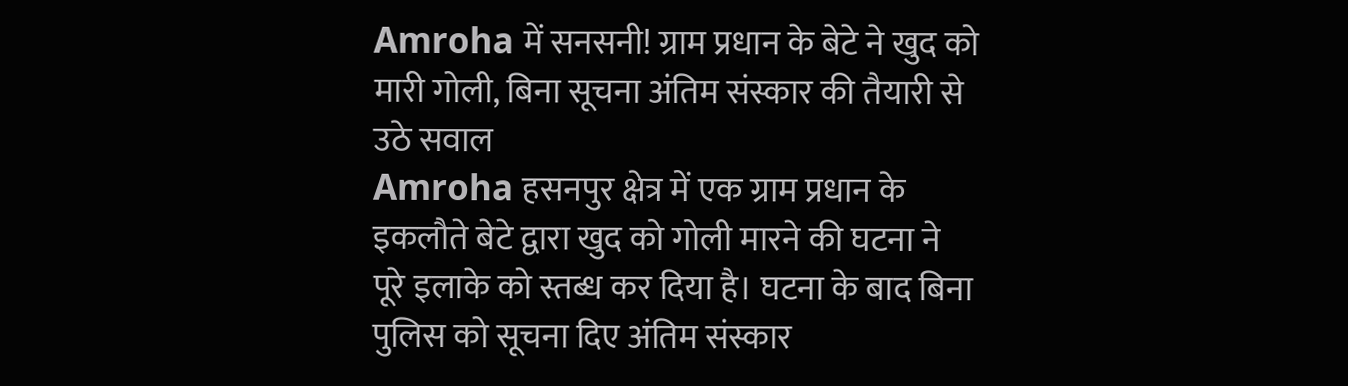Amroha में सनसनी! ग्राम प्रधान के बेटे ने खुद को मारी गोली, बिना सूचना अंतिम संस्कार की तैयारी से उठे सवाल
Amroha हसनपुर क्षेत्र में एक ग्राम प्रधान के इकलौते बेटे द्वारा खुद को गोली मारने की घटना ने पूरे इलाके को स्तब्ध कर दिया है। घटना के बाद बिना पुलिस को सूचना दिए अंतिम संस्कार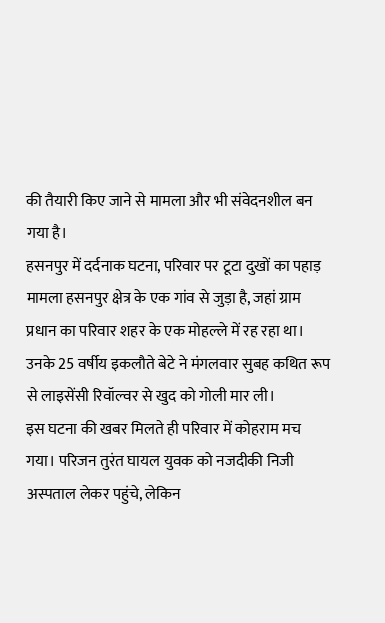की तैयारी किए जाने से मामला और भी संवेदनशील बन गया है।
हसनपुर में दर्दनाक घटना, परिवार पर टूटा दुखों का पहाड़
मामला हसनपुर क्षेत्र के एक गांव से जुड़ा है, जहां ग्राम प्रधान का परिवार शहर के एक मोहल्ले में रह रहा था। उनके 25 वर्षीय इकलौते बेटे ने मंगलवार सुबह कथित रूप से लाइसेंसी रिवॉल्वर से खुद को गोली मार ली।
इस घटना की खबर मिलते ही परिवार में कोहराम मच गया। परिजन तुरंत घायल युवक को नजदीकी निजी अस्पताल लेकर पहुंचे, लेकिन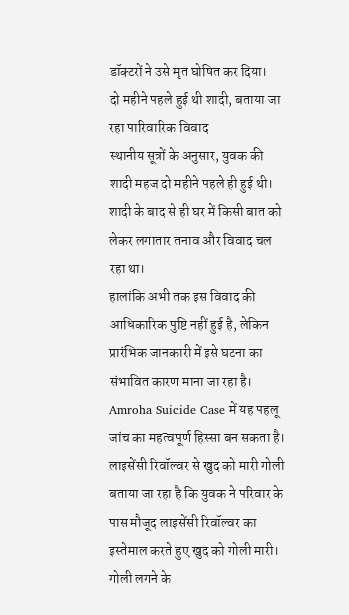डॉक्टरों ने उसे मृत घोषित कर दिया।
दो महीने पहले हुई थी शादी, बताया जा रहा पारिवारिक विवाद
स्थानीय सूत्रों के अनुसार, युवक की शादी महज दो महीने पहले ही हुई थी। शादी के बाद से ही घर में किसी बात को लेकर लगातार तनाव और विवाद चल रहा था।
हालांकि अभी तक इस विवाद की आधिकारिक पुष्टि नहीं हुई है, लेकिन प्रारंभिक जानकारी में इसे घटना का संभावित कारण माना जा रहा है। Amroha Suicide Case में यह पहलू जांच का महत्वपूर्ण हिस्सा बन सकता है।
लाइसेंसी रिवॉल्वर से खुद को मारी गोली
बताया जा रहा है कि युवक ने परिवार के पास मौजूद लाइसेंसी रिवॉल्वर का इस्तेमाल करते हुए खुद को गोली मारी। गोली लगने के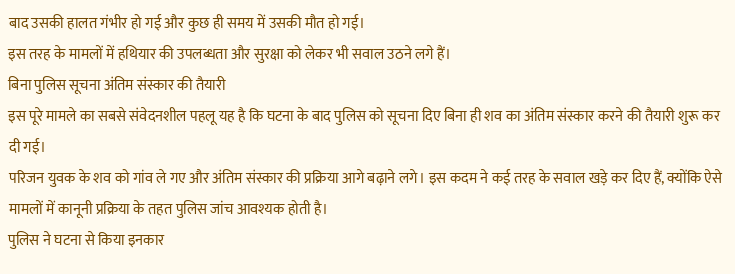बाद उसकी हालत गंभीर हो गई और कुछ ही समय में उसकी मौत हो गई।
इस तरह के मामलों में हथियार की उपलब्धता और सुरक्षा को लेकर भी सवाल उठने लगे हैं।
बिना पुलिस सूचना अंतिम संस्कार की तैयारी
इस पूरे मामले का सबसे संवेदनशील पहलू यह है कि घटना के बाद पुलिस को सूचना दिए बिना ही शव का अंतिम संस्कार करने की तैयारी शुरू कर दी गई।
परिजन युवक के शव को गांव ले गए और अंतिम संस्कार की प्रक्रिया आगे बढ़ाने लगे। इस कदम ने कई तरह के सवाल खड़े कर दिए हैं, क्योंकि ऐसे मामलों में कानूनी प्रक्रिया के तहत पुलिस जांच आवश्यक होती है।
पुलिस ने घटना से किया इनकार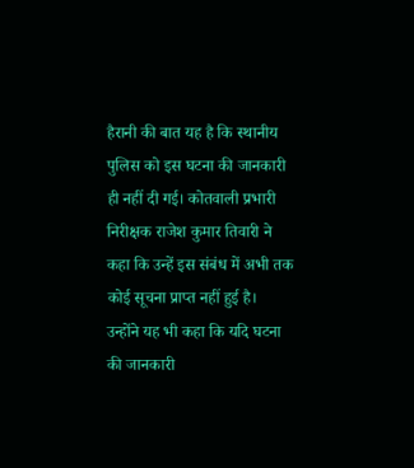हैरानी की बात यह है कि स्थानीय पुलिस को इस घटना की जानकारी ही नहीं दी गई। कोतवाली प्रभारी निरीक्षक राजेश कुमार तिवारी ने कहा कि उन्हें इस संबंध में अभी तक कोई सूचना प्राप्त नहीं हुई है।
उन्होंने यह भी कहा कि यदि घटना की जानकारी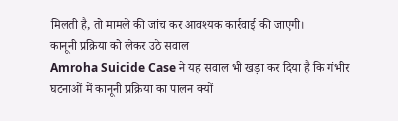मिलती है, तो मामले की जांच कर आवश्यक कार्रवाई की जाएगी।
कानूनी प्रक्रिया को लेकर उठे सवाल
Amroha Suicide Case ने यह सवाल भी खड़ा कर दिया है कि गंभीर घटनाओं में कानूनी प्रक्रिया का पालन क्यों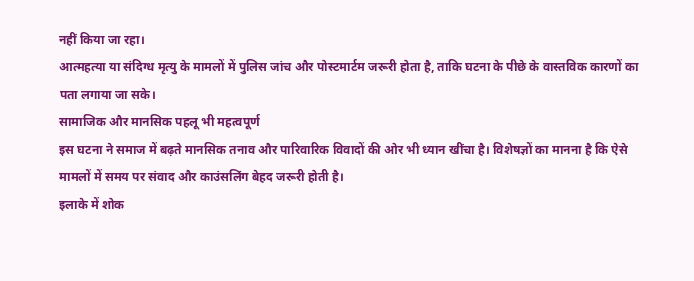नहीं किया जा रहा।
आत्महत्या या संदिग्ध मृत्यु के मामलों में पुलिस जांच और पोस्टमार्टम जरूरी होता है, ताकि घटना के पीछे के वास्तविक कारणों का पता लगाया जा सके।
सामाजिक और मानसिक पहलू भी महत्वपूर्ण
इस घटना ने समाज में बढ़ते मानसिक तनाव और पारिवारिक विवादों की ओर भी ध्यान खींचा है। विशेषज्ञों का मानना है कि ऐसे मामलों में समय पर संवाद और काउंसलिंग बेहद जरूरी होती है।
इलाके में शोक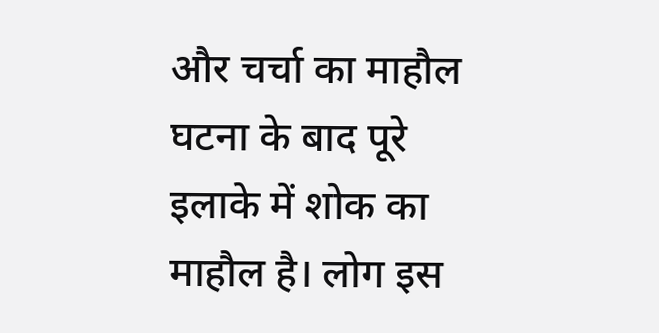और चर्चा का माहौल
घटना के बाद पूरे इलाके में शोक का माहौल है। लोग इस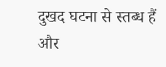दुखद घटना से स्तब्ध हैं और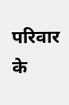परिवार के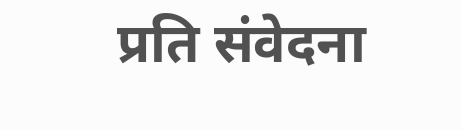प्रति संवेदना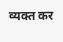व्यक्त कर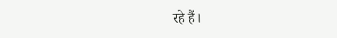रहे हैं।